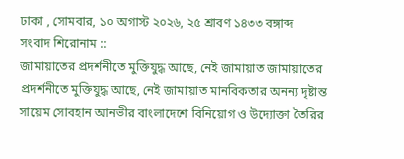ঢাকা , সোমবার, ১০ অগাস্ট ২০২৬, ২৫ শ্রাবণ ১৪৩৩ বঙ্গাব্দ
সংবাদ শিরোনাম ::
জামায়াতের প্রদর্শনীতে মুক্তিযুদ্ধ আছে, নেই জামায়াত জামায়াতের প্রদর্শনীতে মুক্তিযুদ্ধ আছে, নেই জামায়াত মানবিকতার অনন্য দৃষ্টান্ত সায়েম সোবহান আনভীর বাংলাদেশে বিনিয়োগ ও উদ্যোক্তা তৈরির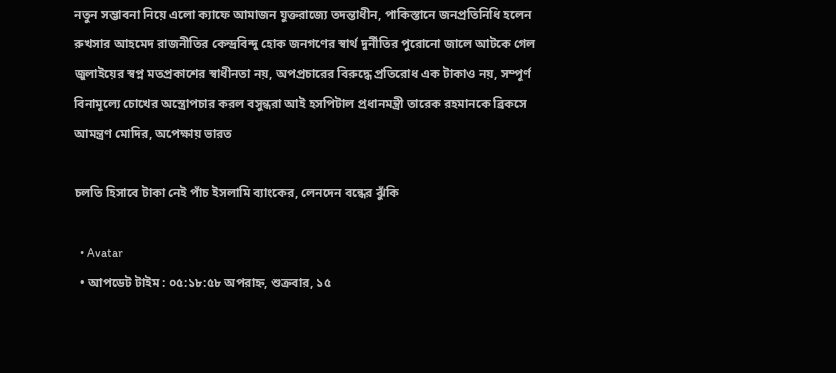নতুন সম্ভাবনা নিয়ে এলো ক্যাফে আমাজন যুক্তরাজ্যে তদন্তাধীন, পাকিস্তানে জনপ্রতিনিধি হলেন রুখসার আহমেদ রাজনীতির কেন্দ্রবিন্দু হোক জনগণের স্বার্থ দুর্নীতির পুরোনো জালে আটকে গেল জুলাইয়ের স্বপ্ন মতপ্রকাশের স্বাধীনতা নয়, অপপ্রচারের বিরুদ্ধে প্রতিরোধ এক টাকাও নয়, সম্পূর্ণ বিনামূল্যে চোখের অস্ত্রোপচার করল বসুন্ধরা আই হসপিটাল প্রধানমন্ত্রী তারেক রহমানকে ব্রিকসে আমন্ত্রণ মোদির, অপেক্ষায় ভারত

চলতি হিসাবে টাকা নেই পাঁচ ইসলামি ব্যাংকের, লেনদেন বন্ধের ঝুঁকি

  • Avatar
  • আপডেট টাইম : ০৫:১৮:৫৮ অপরাহ্ন, শুক্রবার, ১৫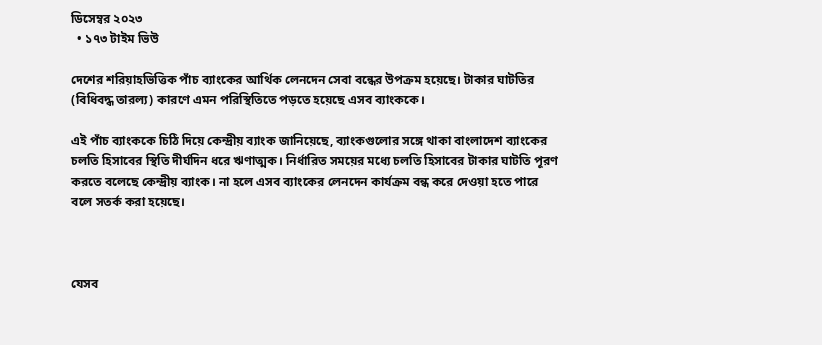ডিসেম্বর ২০২৩
  • ১৭৩ টাইম ভিউ

দেশের শরিয়াহভিত্তিক পাঁচ ব্যাংকের আর্থিক লেনদেন সেবা বন্ধের উপক্রম হয়েছে। টাকার ঘাটতির (বিধিবদ্ধ তারল্য) কারণে এমন পরিস্থিতিতে পড়তে হয়েছে এসব ব্যাংককে।

এই পাঁচ ব্যাংককে চিঠি দিয়ে কেন্দ্রীয় ব্যাংক জানিয়েছে, ব্যাংকগুলোর সঙ্গে থাকা বাংলাদেশ ব্যাংকের চলতি হিসাবের স্থিতি দীর্ঘদিন ধরে ঋণাত্মক। নির্ধারিত সময়ের মধ্যে চলতি হিসাবের টাকার ঘাটতি পূরণ করতে বলেছে কেন্দ্রীয় ব্যাংক। না হলে এসব ব্যাংকের লেনদেন কার্যক্রম বন্ধ করে দেওয়া হতে পারে বলে সতর্ক করা হয়েছে।



যেসব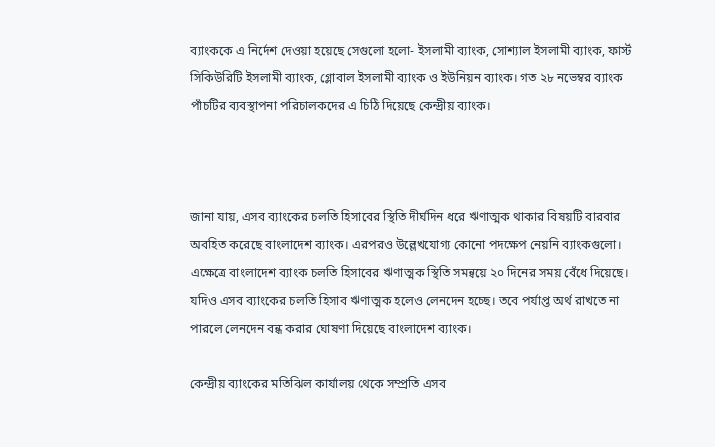ব্যাংককে এ নির্দেশ দেওয়া হয়েছে সেগুলো হলো- ইসলামী ব্যাংক, সোশ্যাল ইসলামী ব্যাংক, ফার্স্ট সিকিউরিটি ইসলামী ব্যাংক, গ্লোবাল ইসলামী ব্যাংক ও ইউনিয়ন ব্যাংক। গত ২৮ নভেম্বর ব্যাংক পাঁচটির ব্যবস্থাপনা পরিচালকদের এ চিঠি দিয়েছে কেন্দ্রীয় ব্যাংক।



জানা যায়, এসব ব্যাংকের চলতি হিসাবের স্থিতি দীর্ঘদিন ধরে ঋণাত্মক থাকার বিষয়টি বারবার অবহিত করেছে বাংলাদেশ ব্যাংক। এরপরও উল্লেখযোগ্য কোনো পদক্ষেপ নেয়নি ব্যাংকগুলো। এক্ষেত্রে বাংলাদেশ ব্যাংক চলতি হিসাবের ঋণাত্মক স্থিতি সমন্বয়ে ২০ দিনের সময় বেঁধে দিয়েছে। যদিও এসব ব্যাংকের চলতি হিসাব ঋণাত্মক হলেও লেনদেন হচ্ছে। তবে পর্যাপ্ত অর্থ রাখতে না পারলে লেনদেন বন্ধ করার ঘোষণা দিয়েছে বাংলাদেশ ব্যাংক।

কেন্দ্রীয় ব্যাংকের মতিঝিল কার্যালয় থেকে সম্প্রতি এসব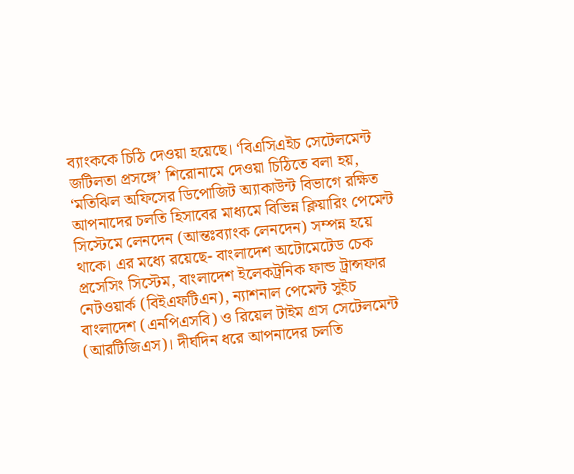ব্যাংককে চিঠি দেওয়া হয়েছে। ‘বিএসিএইচ সেটেলমেন্ট জটিলতা প্রসঙ্গে’ শিরোনামে দেওয়া চিঠিতে বলা হয়, ‘মতিঝিল অফিসের ডিপোজিট অ্যাকাউন্ট বিভাগে রক্ষিত আপনাদের চলতি হিসাবের মাধ্যমে বিভিন্ন ক্লিয়ারিং পেমেন্ট সিস্টেমে লেনদেন (আন্তঃব্যাংক লেনদেন) সম্পন্ন হয়ে থাকে। এর মধ্যে রয়েছে- বাংলাদেশ অটোমেটেড চেক প্রসেসিং সিস্টেম, বাংলাদেশ ইলেকট্রনিক ফান্ড ট্রান্সফার নেটওয়ার্ক (বিইএফটিএন), ন্যাশনাল পেমেন্ট সুইচ বাংলাদেশ (এনপিএসবি) ও রিয়েল টাইম গ্রস সেটেলমেন্ট (আরটিজিএস)। দীর্ঘদিন ধরে আপনাদের চলতি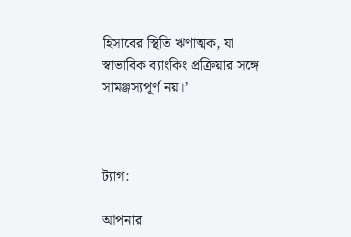হিসাবের স্থিতি ঋণাত্মক, যা স্বাভাবিক ব্যাংকিং প্রক্রিয়ার সঙ্গে সামঞ্জস্যপূর্ণ নয়।’



ট্যাগ:

আপনার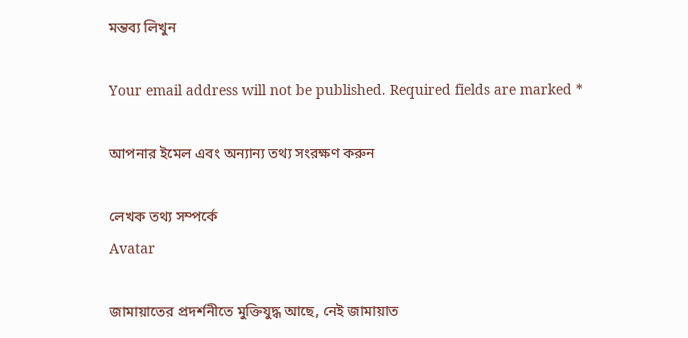মন্তব্য লিখুন

Your email address will not be published. Required fields are marked *

আপনার ইমেল এবং অন্যান্য তথ্য সংরক্ষণ করুন

লেখক তথ্য সম্পর্কে
Avatar

জামায়াতের প্রদর্শনীতে মুক্তিযুদ্ধ আছে, নেই জামায়াত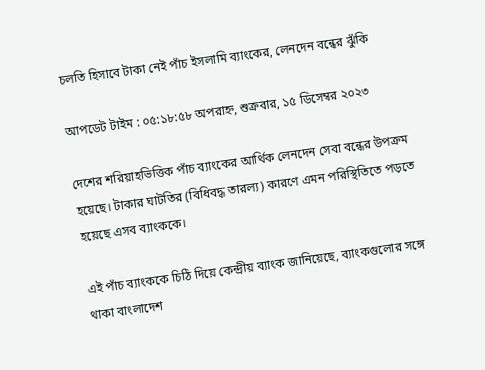চলতি হিসাবে টাকা নেই পাঁচ ইসলামি ব্যাংকের, লেনদেন বন্ধের ঝুঁকি

আপডেট টাইম : ০৫:১৮:৫৮ অপরাহ্ন, শুক্রবার, ১৫ ডিসেম্বর ২০২৩

দেশের শরিয়াহভিত্তিক পাঁচ ব্যাংকের আর্থিক লেনদেন সেবা বন্ধের উপক্রম হয়েছে। টাকার ঘাটতির (বিধিবদ্ধ তারল্য) কারণে এমন পরিস্থিতিতে পড়তে হয়েছে এসব ব্যাংককে।

এই পাঁচ ব্যাংককে চিঠি দিয়ে কেন্দ্রীয় ব্যাংক জানিয়েছে, ব্যাংকগুলোর সঙ্গে থাকা বাংলাদেশ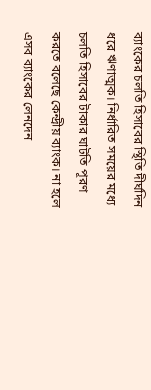ব্যাংকের চলতি হিসাবের স্থিতি দীর্ঘদিন ধরে ঋণাত্মক। নির্ধারিত সময়ের মধ্যে চলতি হিসাবের টাকার ঘাটতি পূরণ করতে বলেছে কেন্দ্রীয় ব্যাংক। না হলে এসব ব্যাংকের লেনদেন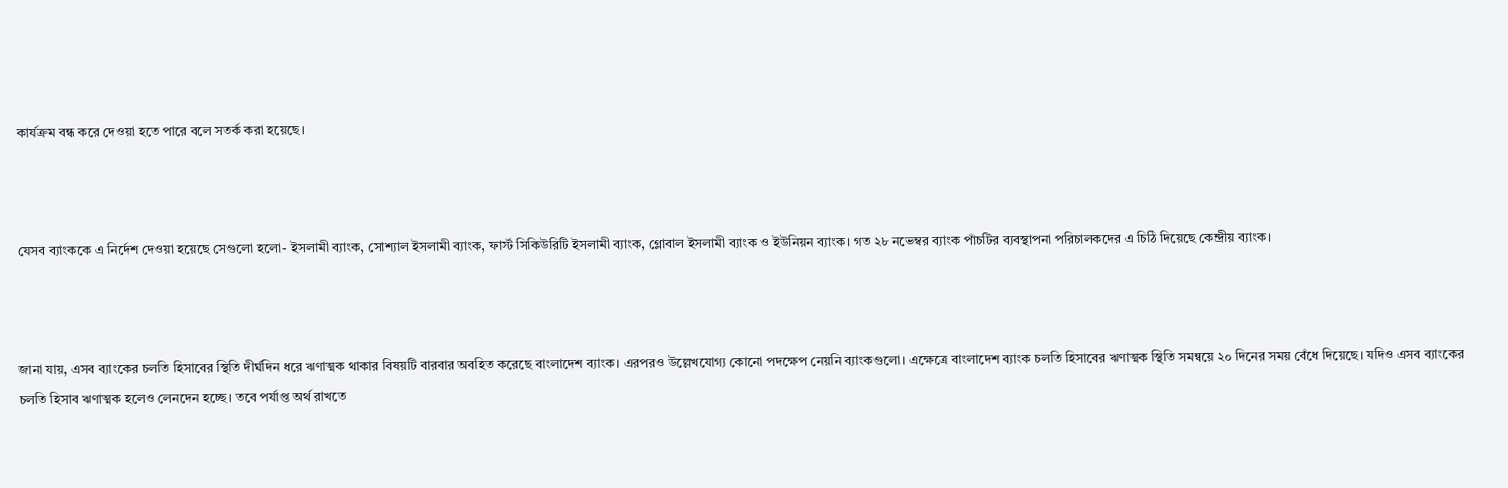কার্যক্রম বন্ধ করে দেওয়া হতে পারে বলে সতর্ক করা হয়েছে।



যেসব ব্যাংককে এ নির্দেশ দেওয়া হয়েছে সেগুলো হলো- ইসলামী ব্যাংক, সোশ্যাল ইসলামী ব্যাংক, ফার্স্ট সিকিউরিটি ইসলামী ব্যাংক, গ্লোবাল ইসলামী ব্যাংক ও ইউনিয়ন ব্যাংক। গত ২৮ নভেম্বর ব্যাংক পাঁচটির ব্যবস্থাপনা পরিচালকদের এ চিঠি দিয়েছে কেন্দ্রীয় ব্যাংক।



জানা যায়, এসব ব্যাংকের চলতি হিসাবের স্থিতি দীর্ঘদিন ধরে ঋণাত্মক থাকার বিষয়টি বারবার অবহিত করেছে বাংলাদেশ ব্যাংক। এরপরও উল্লেখযোগ্য কোনো পদক্ষেপ নেয়নি ব্যাংকগুলো। এক্ষেত্রে বাংলাদেশ ব্যাংক চলতি হিসাবের ঋণাত্মক স্থিতি সমন্বয়ে ২০ দিনের সময় বেঁধে দিয়েছে। যদিও এসব ব্যাংকের চলতি হিসাব ঋণাত্মক হলেও লেনদেন হচ্ছে। তবে পর্যাপ্ত অর্থ রাখতে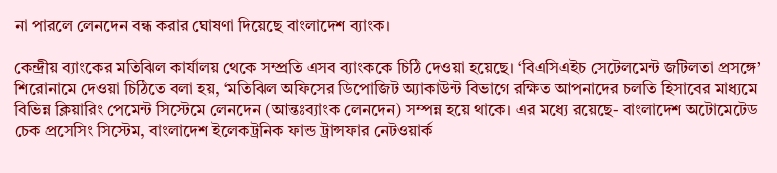না পারলে লেনদেন বন্ধ করার ঘোষণা দিয়েছে বাংলাদেশ ব্যাংক।

কেন্দ্রীয় ব্যাংকের মতিঝিল কার্যালয় থেকে সম্প্রতি এসব ব্যাংককে চিঠি দেওয়া হয়েছে। ‘বিএসিএইচ সেটেলমেন্ট জটিলতা প্রসঙ্গে’ শিরোনামে দেওয়া চিঠিতে বলা হয়, ‘মতিঝিল অফিসের ডিপোজিট অ্যাকাউন্ট বিভাগে রক্ষিত আপনাদের চলতি হিসাবের মাধ্যমে বিভিন্ন ক্লিয়ারিং পেমেন্ট সিস্টেমে লেনদেন (আন্তঃব্যাংক লেনদেন) সম্পন্ন হয়ে থাকে। এর মধ্যে রয়েছে- বাংলাদেশ অটোমেটেড চেক প্রসেসিং সিস্টেম, বাংলাদেশ ইলেকট্রনিক ফান্ড ট্রান্সফার নেটওয়ার্ক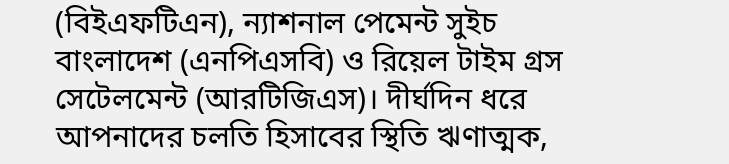(বিইএফটিএন), ন্যাশনাল পেমেন্ট সুইচ বাংলাদেশ (এনপিএসবি) ও রিয়েল টাইম গ্রস সেটেলমেন্ট (আরটিজিএস)। দীর্ঘদিন ধরে আপনাদের চলতি হিসাবের স্থিতি ঋণাত্মক,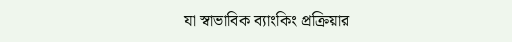যা স্বাভাবিক ব্যাংকিং প্রক্রিয়ার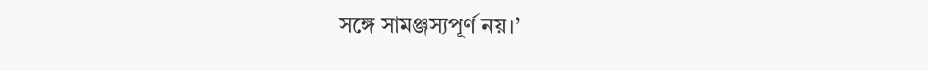সঙ্গে সামঞ্জস্যপূর্ণ নয়।’